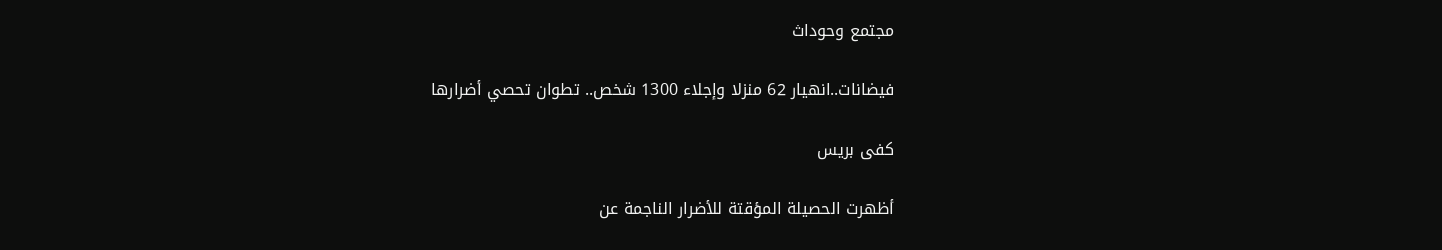مجتمع وحوداث

فيضانات..انهيار 62 منزلا وإجلاء 1300 شخص.. تطوان تحصي أضرارها

كفى بريس

أظهرت الحصيلة المؤقتة للأضرار الناجمة عن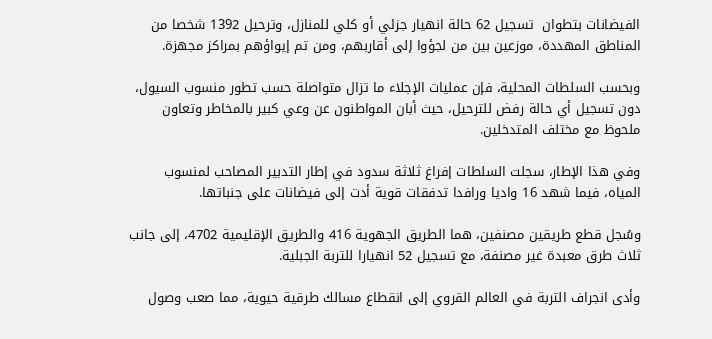الفيضانات بتطوان  تسجيل 62 حالة انهيار جزئي أو كلي للمنازل، وترحيل 1392 شخصا من المناطق المهددة، موزعين بين من لجؤوا إلى أقاربهم، ومن تم إيواؤهم بمراكز مجهزة.

وبحسب السلطات المحلية، فإن عمليات الإجلاء ما تزال متواصلة حسب تطور منسوب السيول، دون تسجيل أي حالة رفض للترحيل، حيث أبان المواطنون عن وعي كبير بالمخاطر وتعاون ملحوظ مع مختلف المتدخلين.

وفي هذا الإطار، سجلت السلطات إفراغ ثلاثة سدود في إطار التدبير المصاحب لمنسوب المياه، فيما شهد 16 واديا ورافدا تدفقات قوية أدت إلى فيضانات على جنباتها.

وسُجل قطع طريقين مصنفين، هما الطريق الجهوية 416 والطريق الإقليمية 4702، إلى جانب ثلاث طرق معبدة غير مصنفة، مع تسجيل 52 انهيارا للتربة الجبلية.

وأدى انجراف التربة في العالم القروي إلى انقطاع مسالك طرقية حيوية، مما صعب وصول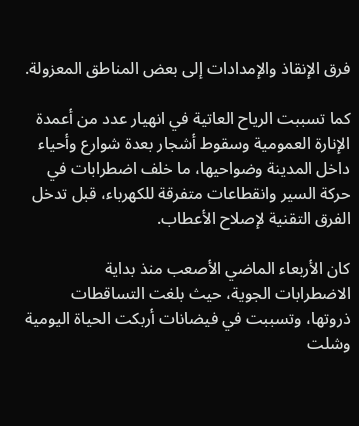فرق الإنقاذ والإمدادات إلى بعض المناطق المعزولة.

كما تسببت الرياح العاتية في انهيار عدد من أعمدة الإنارة العمومية وسقوط أشجار بعدة شوارع وأحياء داخل المدينة وضواحيها، ما خلف اضطرابات في حركة السير وانقطاعات متفرقة للكهرباء، قبل تدخل الفرق التقنية لإصلاح الأعطاب.

كان الأربعاء الماضي الأصعب منذ بداية  الاضطرابات الجوية، حيث بلغت التساقطات ذروتها، وتسببت في فيضانات أربكت الحياة اليومية وشلت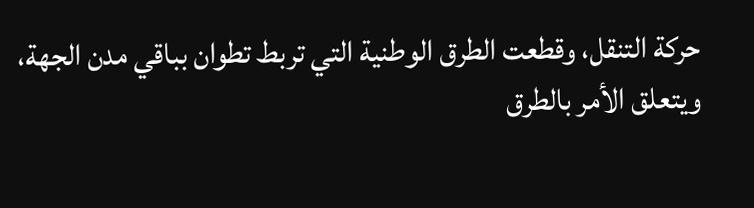حركة التنقل، وقطعت الطرق الوطنية التي تربط تطوان بباقي مدن الجهة، ويتعلق الأمر بالطرق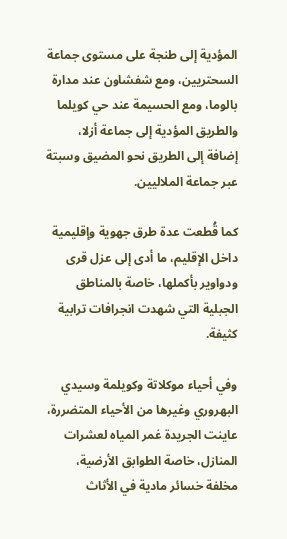المؤدية إلى طنجة على مستوى جماعة السحتريين، ومع شفشاون عند مدارة بالوما، ومع الحسيمة عند حي كويلما والطريق المؤدية إلى جماعة أزلا، إضافة إلى الطريق نحو المضيق وسبتة عبر جماعة الملاليين.

كما قُطعت عدة طرق جهوية وإقليمية داخل الإقليم، ما أدى إلى عزل قرى ودواوير بأكملها، خاصة بالمناطق الجبلية التي شهدت انجرافات ترابية كثيفة.

وفي أحياء موكلاتة وكويلمة وسيدي البهروري وغيرها من الأحياء المتضررة، عاينت الجريدة غمر المياه لعشرات المنازل، خاصة الطوابق الأرضية، مخلفة خسائر مادية في الأثاث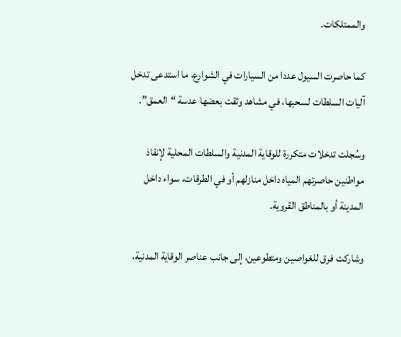والممتلكات.

كما حاصرت السيول عددا من السيارات في الشوارع، ما استدعى تدخل آليات السلطات لسحبها، في مشاهد وثقت بعضها عدسة “العمق”.

وسُجلت تدخلات متكررة للوقاية المدنية والسلطات المحلية لإنقاذ مواطنين حاصرتهم المياه داخل منازلهم أو في الطرقات، سواء داخل المدينة أو بالمناطق القروية.

وشاركت فرق للغواصين ومتطوعين، إلى جانب عناصر الوقاية المدنية،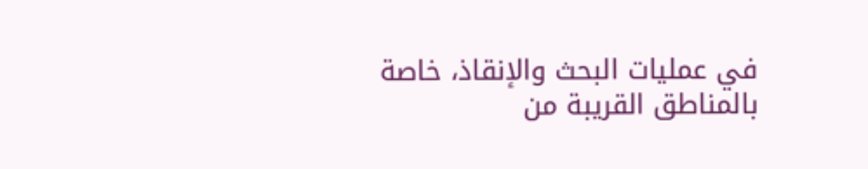في عمليات البحث والإنقاذ، خاصة بالمناطق القريبة من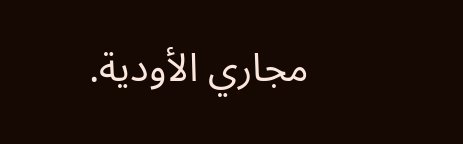مجاري الأودية.